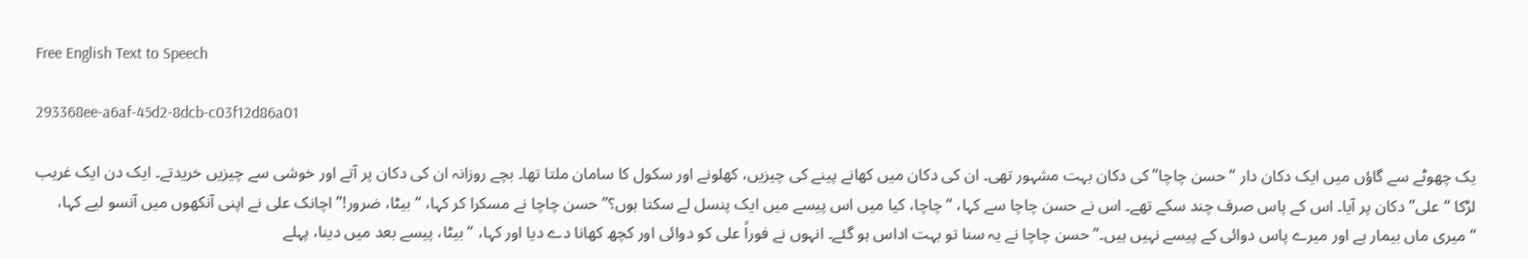Free English Text to Speech

293368ee-a6af-45d2-8dcb-c03f12d86a01

یک چھوٹے سے گاؤں میں ایک دکان دار “حسن چاچا” کی دکان بہت مشہور تھی۔ ان کی دکان میں کھانے پینے کی چیزیں، کھلونے اور سکول کا سامان ملتا تھا۔ بچے روزانہ ان کی دکان پر آتے اور خوشی سے چیزیں خریدتے۔ ایک دن ایک غریب لڑکا “علی” دکان پر آیا۔ اس کے پاس صرف چند سکے تھے۔ اس نے حسن چاچا سے کہا، “چاچا، کیا میں اس پیسے میں ایک پنسل لے سکتا ہوں؟” حسن چاچا نے مسکرا کر کہا، “بیٹا، ضرور!” اچانک علی نے اپنی آنکھوں میں آنسو لیے کہا، “میری ماں بیمار ہے اور میرے پاس دوائی کے پیسے نہیں ہیں۔” حسن چاچا نے یہ سنا تو بہت اداس ہو گئے۔ انہوں نے فوراً علی کو دوائی اور کچھ کھانا دے دیا اور کہا، “بیٹا، پیسے بعد میں دینا، پہلے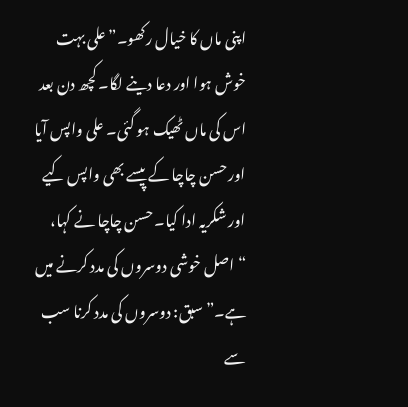اپنی ماں کا خیال رکھو۔” علی بہت خوش ہوا اور دعا دینے لگا۔ کچھ دن بعد اس کی ماں ٹھیک ہو گئی۔ علی واپس آیا اور حسن چاچا کے پیسے بھی واپس کیے اور شکریہ ادا کیا۔ حسن چاچا نے کہا، “اصل خوشی دوسروں کی مدد کرنے میں ہے۔” سبق: دوسروں کی مدد کرنا سب سے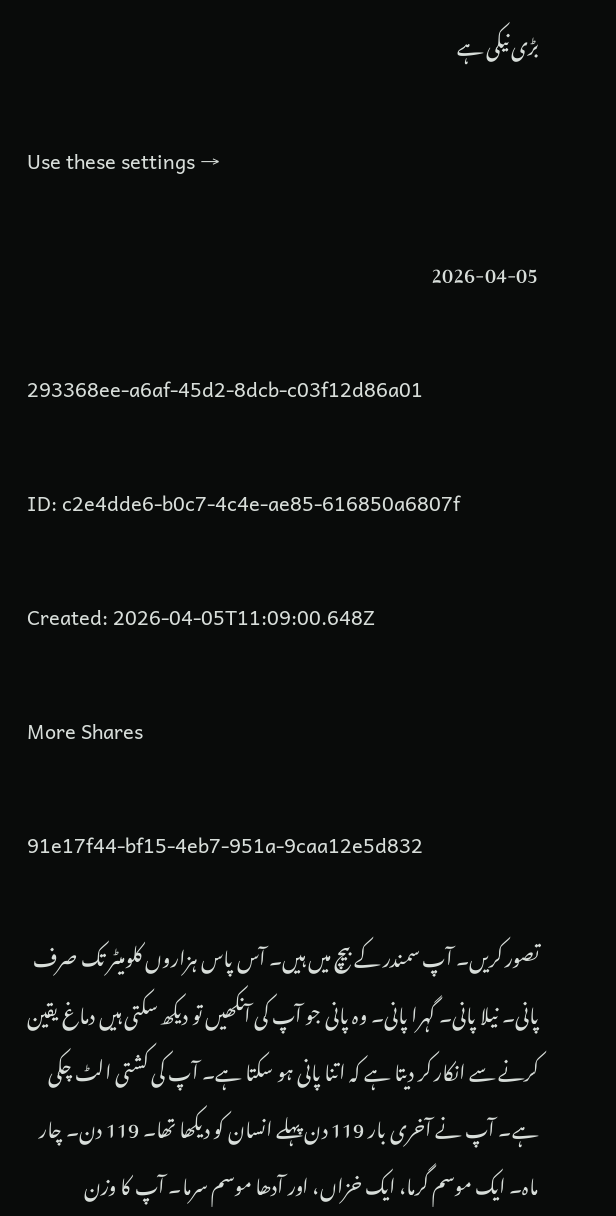بڑی نیکی ہے

Use these settings →

2026-04-05

293368ee-a6af-45d2-8dcb-c03f12d86a01

ID: c2e4dde6-b0c7-4c4e-ae85-616850a6807f

Created: 2026-04-05T11:09:00.648Z

More Shares

91e17f44-bf15-4eb7-951a-9caa12e5d832

تصور کریں۔ آپ سمندر کے بیچ میں ہیں۔ آس پاس ہزاروں کلومیٹر تک صرف پانی۔ نیلا پانی۔ گہرا پانی۔ وہ پانی جو آپ کی آنکھیں تو دیکھ سکتی ہیں دماغ یقین کرنے سے انکار کر دیتا ہے کہ اتنا پانی ہو سکتا ہے۔ آپ کی کشتی الٹ چکی ہے۔ آپ نے آخری بار 119 دن پہلے انسان کو دیکھا تھا۔ 119 دن۔ چار ماہ۔ ایک موسم گرما، ایک خزاں، اور آدھا موسم سرما۔ آپ کا وزن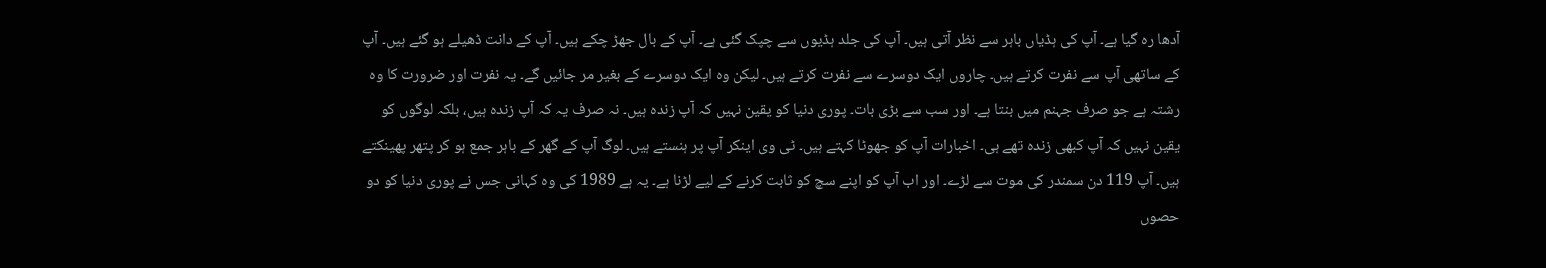آدھا رہ گیا ہے۔ آپ کی ہڈیاں باہر سے نظر آتی ہیں۔ آپ کی جلد ہڈیوں سے چپک گئی ہے۔ آپ کے بال جھڑ چکے ہیں۔ آپ کے دانت ڈھیلے ہو گئے ہیں۔ آپ کے ساتھی آپ سے نفرت کرتے ہیں۔ چاروں ایک دوسرے سے نفرت کرتے ہیں۔ لیکن وہ ایک دوسرے کے بغیر مر جائیں گے۔ یہ نفرت اور ضرورت کا وہ رشتہ ہے جو صرف جہنم میں بنتا ہے۔ اور سب سے بڑی بات۔ پوری دنیا کو یقین نہیں کہ آپ زندہ ہیں۔ نہ صرف یہ کہ آپ زندہ ہیں، بلکہ لوگوں کو یقین نہیں کہ آپ کبھی زندہ تھے ہی۔ اخبارات آپ کو جھوٹا کہتے ہیں۔ ٹی وی اینکر آپ پر ہنستے ہیں۔ لوگ آپ کے گھر کے باہر جمع ہو کر پتھر پھینکتے ہیں۔ آپ 119 دن سمندر کی موت سے لڑے۔ اور اب آپ کو اپنے سچ کو ثابت کرنے کے لیے لڑنا ہے۔ یہ ہے 1989 کی وہ کہانی جس نے پوری دنیا کو دو حصوں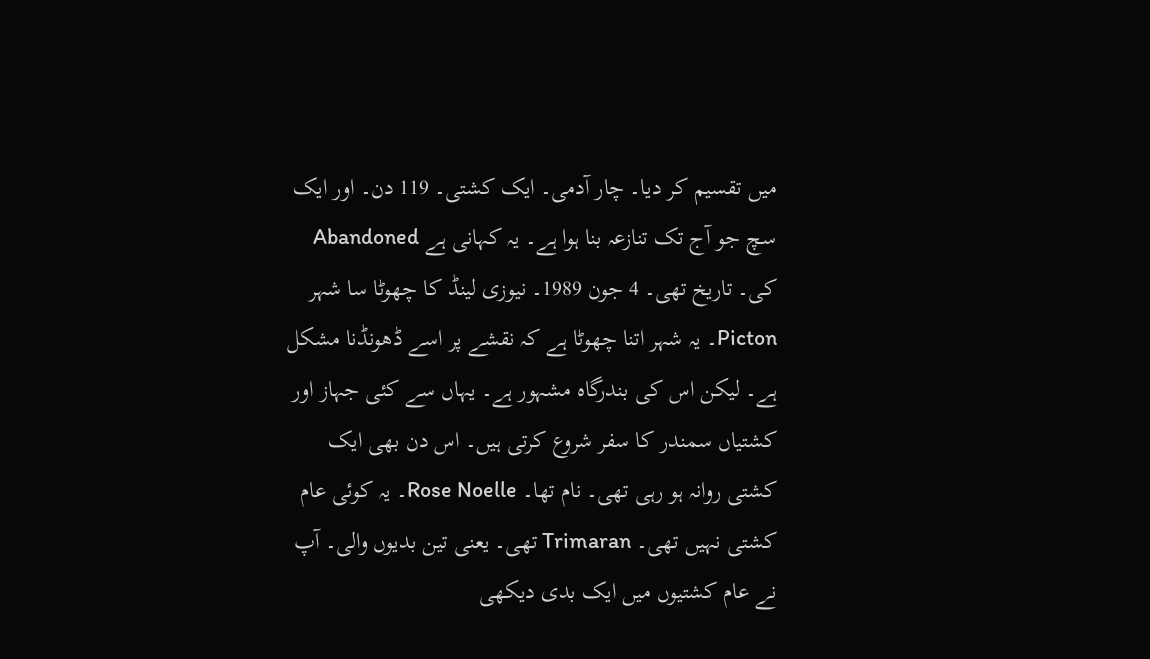میں تقسیم کر دیا۔ چار آدمی۔ ایک کشتی۔ 119 دن۔ اور ایک سچ جو آج تک تنازعہ بنا ہوا ہے۔ یہ کہانی ہے Abandoned کی۔ تاریخ تھی۔ 4 جون 1989۔ نیوزی لینڈ کا چھوٹا سا شہر Picton۔ یہ شہر اتنا چھوٹا ہے کہ نقشے پر اسے ڈھونڈنا مشکل ہے۔ لیکن اس کی بندرگاہ مشہور ہے۔ یہاں سے کئی جہاز اور کشتیاں سمندر کا سفر شروع کرتی ہیں۔ اس دن بھی ایک کشتی روانہ ہو رہی تھی۔ نام تھا۔ Rose Noelle۔ یہ کوئی عام کشتی نہیں تھی۔ Trimaran تھی۔ یعنی تین بدیوں والی۔ آپ نے عام کشتیوں میں ایک بدی دیکھی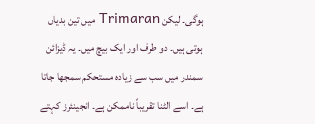ہوگی۔ لیکن Trimaran میں تین بدیاں ہوتی ہیں۔ دو طرف اور ایک بیچ میں۔ یہ ڈیزائن سمندر میں سب سے زیادہ مستحکم سمجھا جاتا ہے۔ اسے الٹنا تقریباً ناممکن ہے۔ انجینئرز کہتے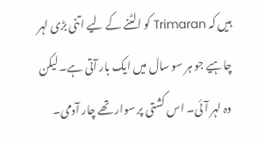ہیں کہ Trimaran کو الٹنے کے لیے اتنی بڑی لہر چاہیے جو ہر سو سال میں ایک بار آتی ہے۔ لیکن وہ لہر آئی۔ اس کشتی پر سوار تھے چار آدمی۔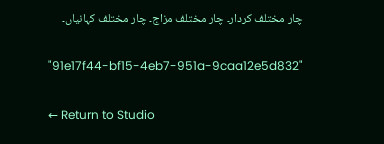چار مختلف کردار۔ چار مختلف مزاج۔ چار مختلف کہانیاں۔

"91e17f44-bf15-4eb7-951a-9caa12e5d832"

← Return to Studio